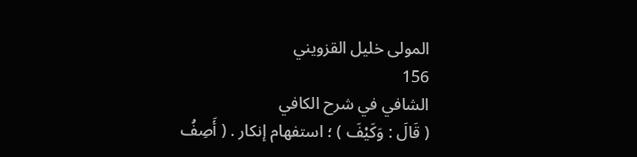المولى خليل القزويني
156
الشافي في شرح الكافي
( قَالَ : وَكَيْفَ ) ؛ استفهام إنكار . ( أَصِفُ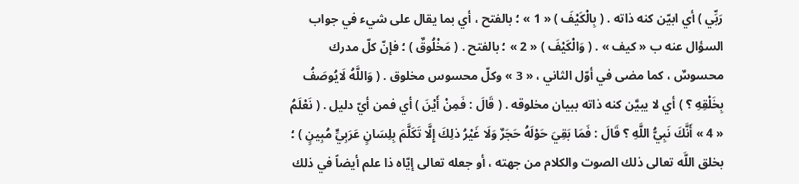رَبِّي ) أي ابيّن كنه ذاته . ( بِالْكَيْفَ ) « 1 » ؛ بالفتح ، أي بما يقال على شيء في جواب السؤال عنه ب « كيف » . ( وَالْكَيْفَ ) « 2 » ؛ بالفتح . ( مَخْلُوقٌ ) ؛ فإنّ كلّ مدرك محسوسٌ ، كما مضى في أوّل الثاني ، « 3 » وكلّ محسوس مخلوق . ( وَاللَّهُ لَايُوصَفُ بِخَلْقِهِ ؟ ) أي لا يبيَّن كنه ذاته ببيان مخلوقه . ( قَالَ : فَمِنْ أَيْنَ ) أي فمن أيّ دليل . ( نَعْلَمُ « 4 » أَنَّكَ نَبِيُّ اللَّهِ ؟ قَالَ : فَمَا بَقِيَ حَوْلَهُ حَجَرٌ وَلَا غَيْرُ ذلِكَ إِلَّا تَكَلَّمَ بِلِسَانٍ عَرَبِيٍّ مُبِينٍ ) ؛ بخلق اللَّه تعالى ذلك الصوت والكلام من جهته ، أو جعله تعالى إيّاه ذا علم أيضاً في ذلك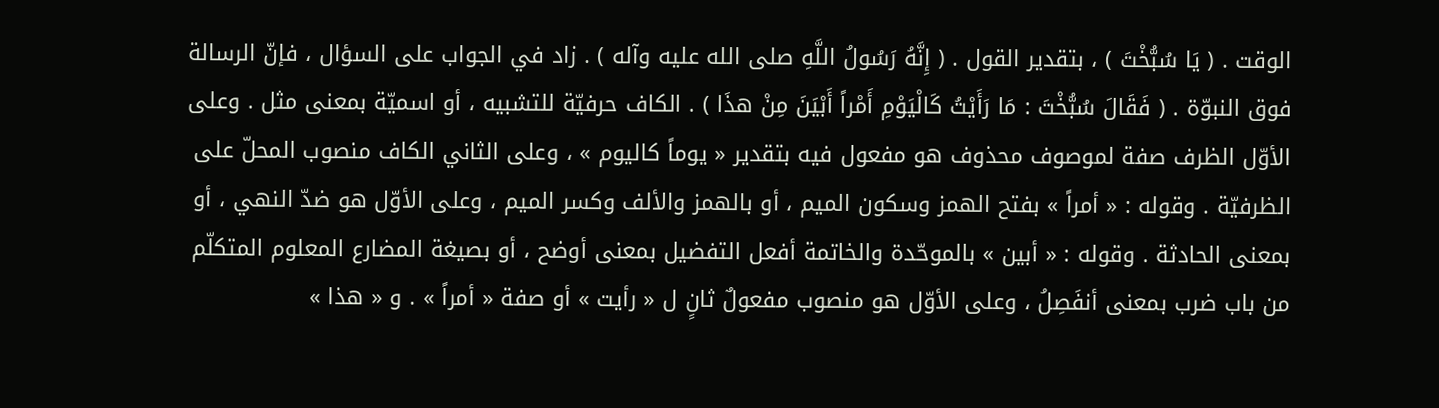الوقت . ( يَا سُبُّخْتَ ) ، بتقدير القول . ( إِنَّهُ رَسُولُ اللَّهِ صلى الله عليه وآله ) . زاد في الجواب على السؤال ، فإنّ الرسالة فوق النبوّة . ( فَقَالَ سُبُّخْتَ : مَا رَأَيْتُ كَالْيَوْمِ أَمْراً أَبْيَنَ مِنْ هذَا ) . الكاف حرفيّة للتشبيه ، أو اسميّة بمعنى مثل . وعلى الأوّل الظرف صفة لموصوف محذوف هو مفعول فيه بتقدير « يوماً كاليوم » ، وعلى الثاني الكاف منصوب المحلّ على الظرفيّة . وقوله : « أمراً » بفتح الهمز وسكون الميم ، أو بالهمز والألف وكسر الميم ، وعلى الأوّل هو ضدّ النهي ، أو بمعنى الحادثة . وقوله : « أبين » بالموحّدة والخاتمة أفعل التفضيل بمعنى أوضح ، أو بصيغة المضارع المعلوم المتكلّم من باب ضرب بمعنى أنفَصِلُ ، وعلى الأوّل هو منصوب مفعولٌ ثانٍ ل « رأيت » أو صفة « أمراً » . و « هذا »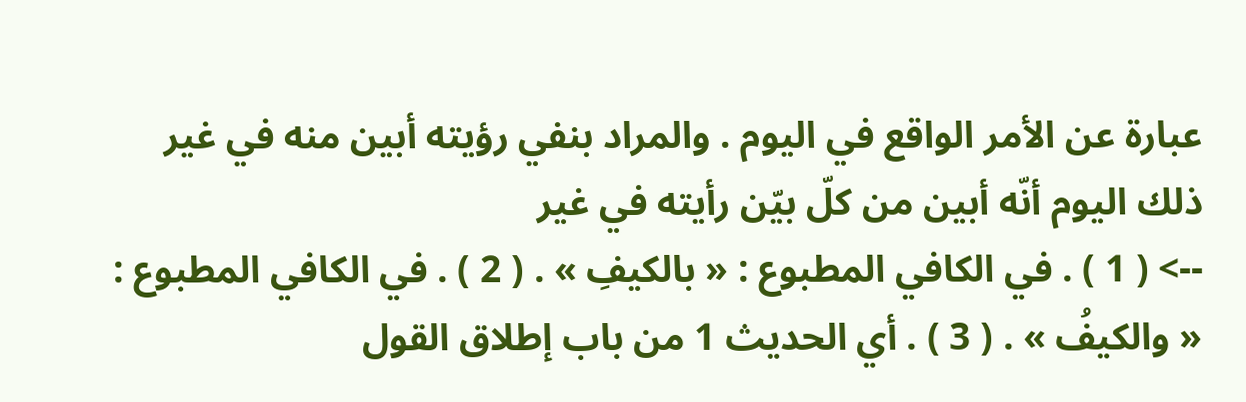عبارة عن الأمر الواقع في اليوم . والمراد بنفي رؤيته أبين منه في غير ذلك اليوم أنّه أبين من كلّ بيّن رأيته في غير
--> ( 1 ) . في الكافي المطبوع : « بالكيفِ » . ( 2 ) . في الكافي المطبوع : « والكيفُ » . ( 3 ) . أي الحديث 1 من باب إطلاق القول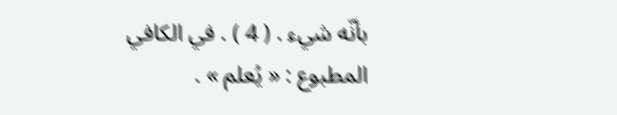بأنّه شيء . ( 4 ) . في الكافي المطبوع : « يُعلم » .